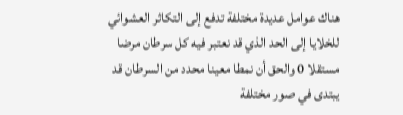هناك عوامل عديدة مختلفة تدفع إلى التكاثر العشوائي للخلايا إلى الحد الذي قد نعتبر فيه كل سرطان مرضا مستقلا 0 والحق أن نمطا معينا محدد من السرطان قد يبتدى في صور مختلفة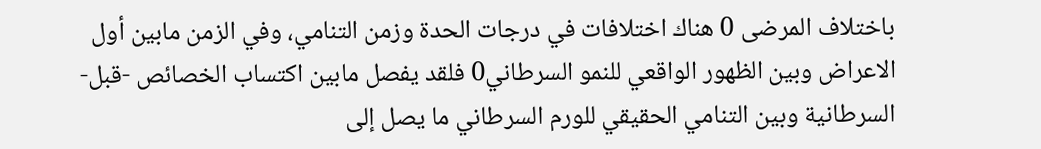باختلاف المرضى 0 هناك اختلافات في درجات الحدة وزمن التنامي، وفي الزمن مابين أول الاعراض وبين الظهور الواقعي للنمو السرطاني0 فلقد يفصل مابين اكتساب الخصائص -قبل- السرطانية وبين التنامي الحقيقي للورم السرطاني ما يصل إلى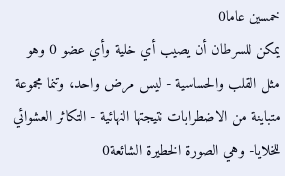خمسين عاما0
يمكن للسرطان أن يصيب أي خلية وأي عضو 0 وهو مثل القلب والحساسية - ليس مرض واحد، وتنما مجموعة متباينة من الاضطرابات نتيجتها النهائية - التكاثر العشوائي للخلايا- وهي الصورة الخطيرة الشائعة0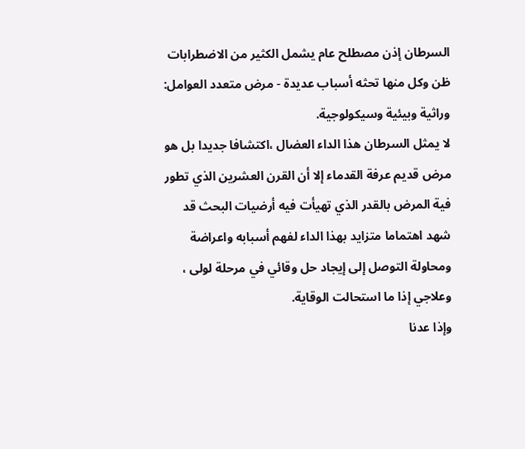السرطان إذن مصطلح عام يشمل الكثير من الاضطرابات ظن وكل منها تحثه أسباب عديدة - مرض متعدد العوامل: وراثية وبيئية وسيكولوجية.
لا يمثل السرطان هذا الداء العضال ،اكتشافا جديدا بل هو مرض قديم عرفة القدماء إلا أن القرن العشرين الذي تطور فية المرض بالقدر الذي تهيأت فيه أرضيات البحث قد شهد اهتماما متزايد بهذا الداء لفهم أسبابه واعراضة ومحاولة التوصل إلى إيجاد حل وقائي في مرحلة لولى ، وعلاجي إذا ما استحالت الوقاية.
وإذا عدنا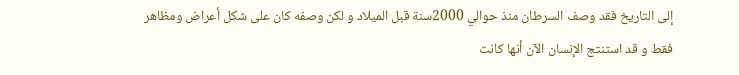إلى التاريخ فقد وصف السرطان منذ حوالي 2000سنة قبل الميلاد و لكن وصفه كان على شكل أعراض ومظاهر فقط و قد استنتج الإنسان الآن أنها كانت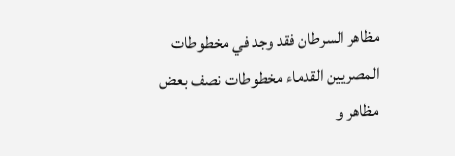مظاهر السرطان فقد وجد في مخطوطات المصريين القدماء مخطوطات نصف بعض مظاهر و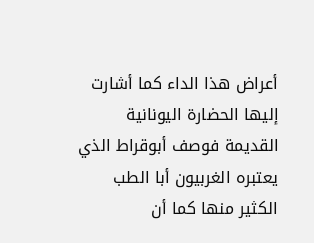أعراض هذا الداء كما أشارت إليها الحضارة اليونانية القديمة فوصف أبوقراط الذي يعتبره الغربيون أبا الطب الكثير منها كما أن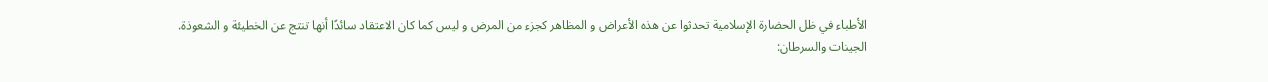الأطباء في ظل الحضارة الإسلامية تحدثوا عن هذه الأعراض و المظاهر كجزء من المرض و ليس كما كان الاعتقاد سائدًا أنها تنتج عن الخطيئة و الشعوذة.
الجينات والسرطان: